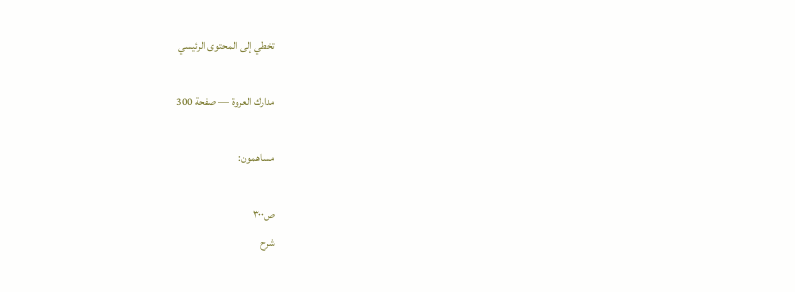تخطي إلى المحتوى الرئيسي

مدارك العروة — صفحة 300

مساهمون:

ص٣٠٠
شرح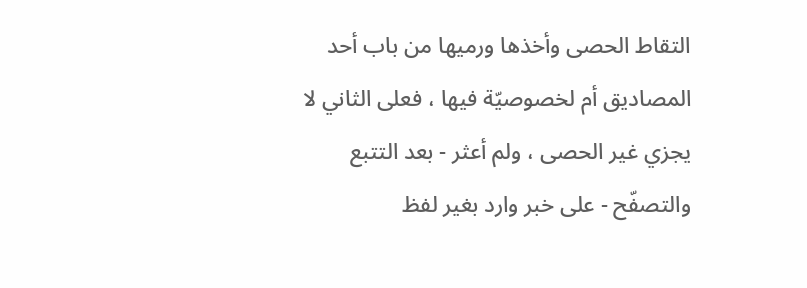التقاط الحصى وأخذها ورميها من باب أحد المصاديق أم لخصوصيّة فيها ، فعلى الثاني لا يجزي غير الحصى ، ولم أعثر - بعد التتبع والتصفّح - على خبر وارد بغير لفظ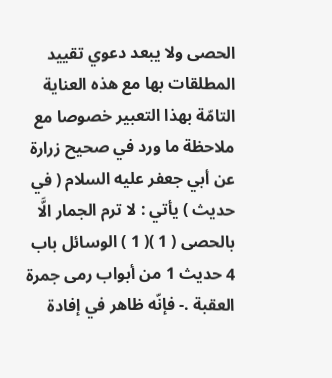الحصى ولا يبعد دعوي تقييد المطلقات بها مع هذه العناية التامّة بهذا التعبير خصوصا مع ملاحظة ما ورد في صحيح زرارة عن أبي جعفر عليه السلام ( في حديث ) يأتي : لا ترم الجمار الَّا بالحصى ( 1 )( 1 ) الوسائل باب 4 حديث 1 من أبواب رمى جمرة العقبة .- فإنّه ظاهر في إفادة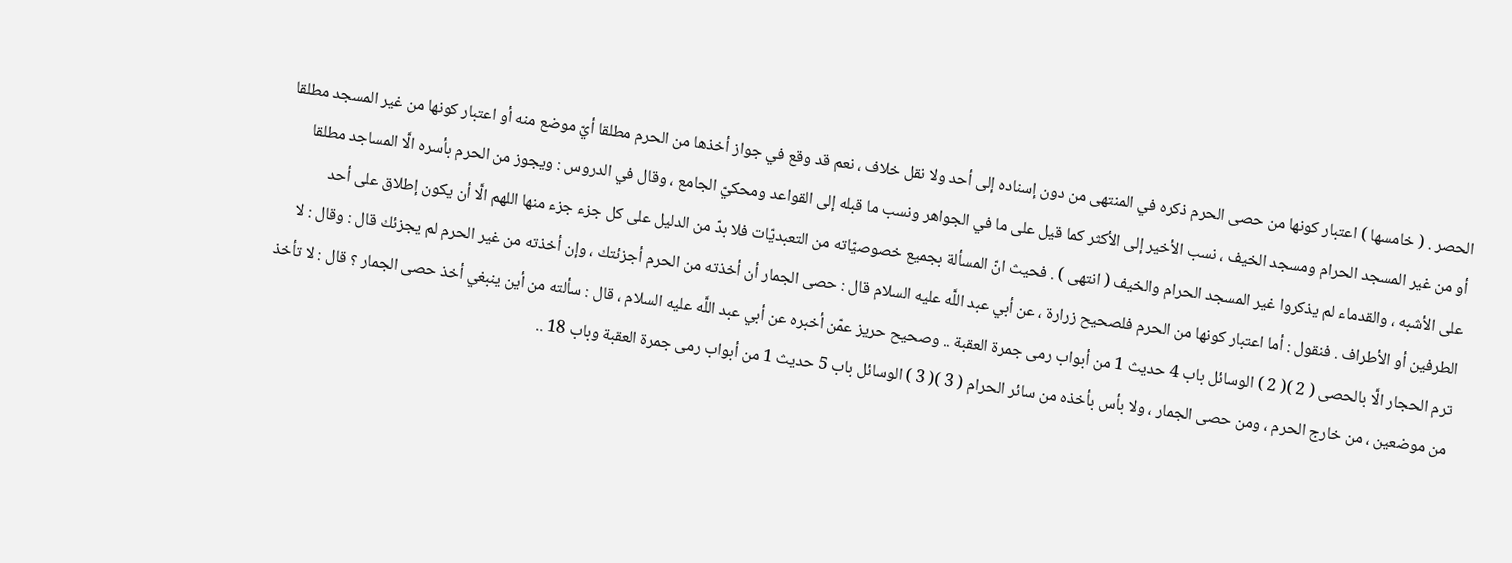الحصر . ( خامسها ) اعتبار كونها من حصى الحرم ذكره في المنتهى من دون إسناده إلى أحد ولا نقل خلاف ، نعم قد وقع في جواز أخذها من الحرم مطلقا أيّ موضع منه أو اعتبار كونها من غير المسجد مطلقا أو من غير المسجد الحرام ومسجد الخيف ، نسب الأخير إلى الأكثر كما قيل على ما في الجواهر ونسب ما قبله إلى القواعد ومحكيّ الجامع ، وقال في الدروس : ويجوز من الحرم بأسره الَّا المساجد مطلقا على الأشبه ، والقدماء لم يذكروا غير المسجد الحرام والخيف ( انتهى ) . فحيث انّ المسألة بجميع خصوصيّاته من التعبديّات فلا بدّ من الدليل على كل جزء جزء منها اللهم الَّا أن يكون إطلاق على أحد الطرفين أو الأطراف . فنقول : أما اعتبار كونها من الحرم فلصحيح زرارة ، عن أبي عبد اللَّه عليه السلام قال : حصى الجمار أن أخذته من الحرم أجزئتك ، وإن أخذته من غير الحرم لم يجزئك قال : وقال : لا ترم الحجار الَّا بالحصى ( 2 )( 2 ) الوسائل باب 4 حديث 1 من أبواب رمى جمرة العقبة .. وصحيح حريز عمّن أخبره عن أبي عبد اللَّه عليه السلام ، قال : سألته من أين ينبغي أخذ حصى الجمار ؟ قال : لا تأخذ من موضعين ، من خارج الحرم ، ومن حصى الجمار ، ولا بأس بأخذه من سائر الحرام ( 3 )( 3 ) الوسائل باب 5 حديث 1 من أبواب رمى جمرة العقبة وباب 18 ..